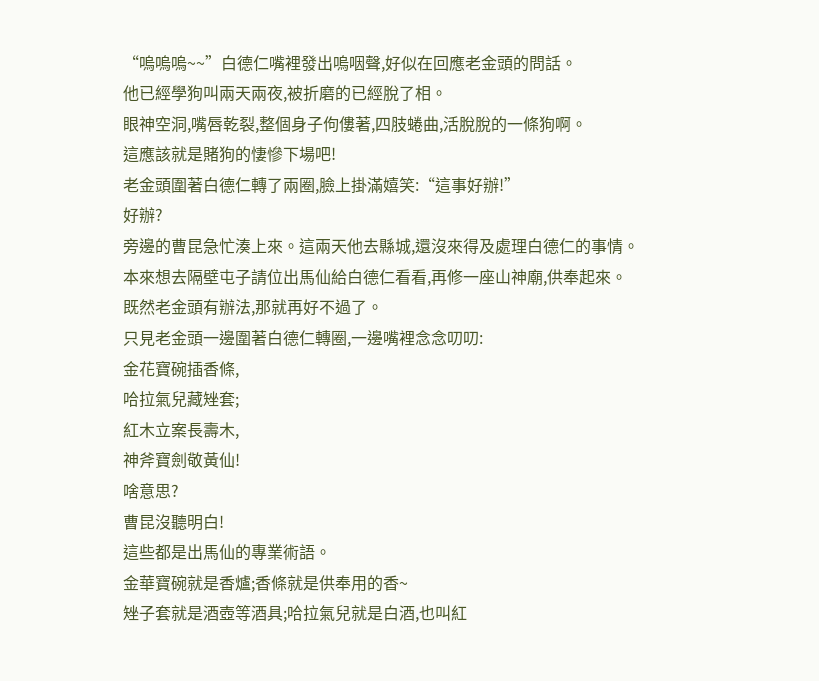“嗚嗚嗚~~”白德仁嘴裡發出嗚咽聲,好似在回應老金頭的問話。
他已經學狗叫兩天兩夜,被折磨的已經脫了相。
眼神空洞,嘴唇乾裂,整個身子佝僂著,四肢蜷曲,活脫脫的一條狗啊。
這應該就是賭狗的悽慘下場吧!
老金頭圍著白德仁轉了兩圈,臉上掛滿嬉笑:“這事好辦!”
好辦?
旁邊的曹昆急忙湊上來。這兩天他去縣城,還沒來得及處理白德仁的事情。
本來想去隔壁屯子請位出馬仙給白德仁看看,再修一座山神廟,供奉起來。
既然老金頭有辦法,那就再好不過了。
只見老金頭一邊圍著白德仁轉圈,一邊嘴裡念念叨叨:
金花寶碗插香條,
哈拉氣兒藏矬套;
紅木立案長壽木,
神斧寶劍敬黃仙!
啥意思?
曹昆沒聽明白!
這些都是出馬仙的專業術語。
金華寶碗就是香爐;香條就是供奉用的香~
矬子套就是酒壺等酒具;哈拉氣兒就是白酒,也叫紅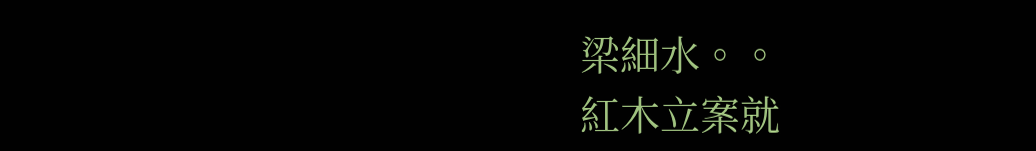梁細水。。
紅木立案就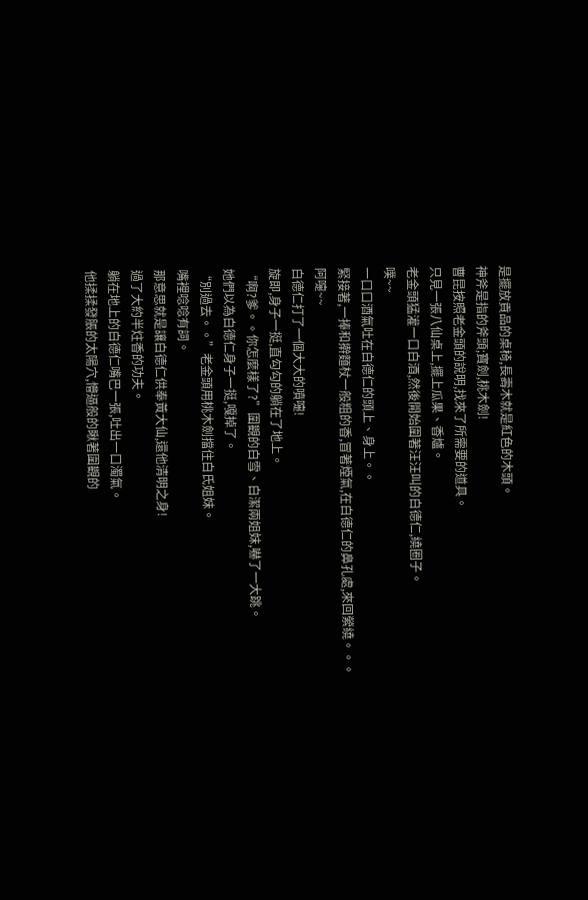是擺放貢品的桌椅,長壽木就是紅色的木頭。
神斧是指的斧頭;寶劍,桃木劍!
曹昆按照老金頭的說明,找來了所需要的道具。
只見一張八仙桌上,擺上瓜果、香爐。
老金頭猛灌一口白酒,然後開始圍著汪汪叫的白德仁,繞圈子。
噗~~
一口口酒氣吐在白德仁的頭上、身上。。
緊接著,一捧和擀麵杖一般粗的香,冒著煙氣,在白德仁的鼻孔處,來回縈繞。。。
阿嚏~~
白德仁打了一個大大的噴嚏!
旋即,身子一挺,直勾勾的躺在了地上。
“啊?爹。。你怎麼樣了?”圍觀的白雪、白潔兩姐妹,嚇了一大跳。
她們以為白德仁身子一挺,嘎掉了。
“別過去。。”老金頭用桃木劍擋住白氏姐妹。
嘴裡唸唸有詞。
那意思就是讓白德仁供奉黃大仙,還他清明之身!
過了大約半炷香的功夫。
躺在地上的白德仁嘴巴一張,吐出一口濁氣。
他揉揉發脹的太陽穴,懵逼般的瞅著圍觀的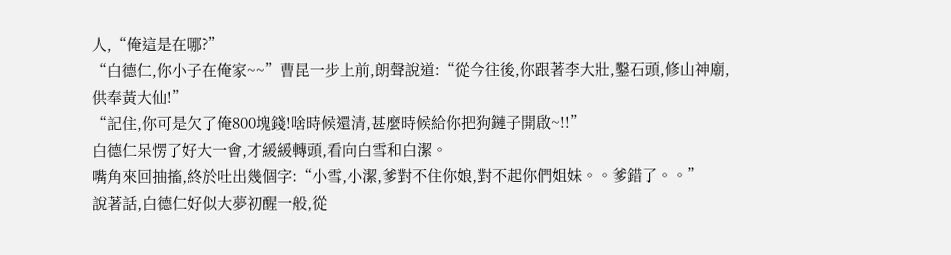人,“俺這是在哪?”
“白德仁,你小子在俺家~~”曹昆一步上前,朗聲說道:“從今往後,你跟著李大壯,鑿石頭,修山神廟,供奉黃大仙!”
“記住,你可是欠了俺800塊錢!啥時候還清,甚麼時候給你把狗鏈子開啟~!!”
白德仁呆愣了好大一會,才緩緩轉頭,看向白雪和白潔。
嘴角來回抽搐,終於吐出幾個字:“小雪,小潔,爹對不住你娘,對不起你們姐妹。。爹錯了。。”
說著話,白德仁好似大夢初醒一般,從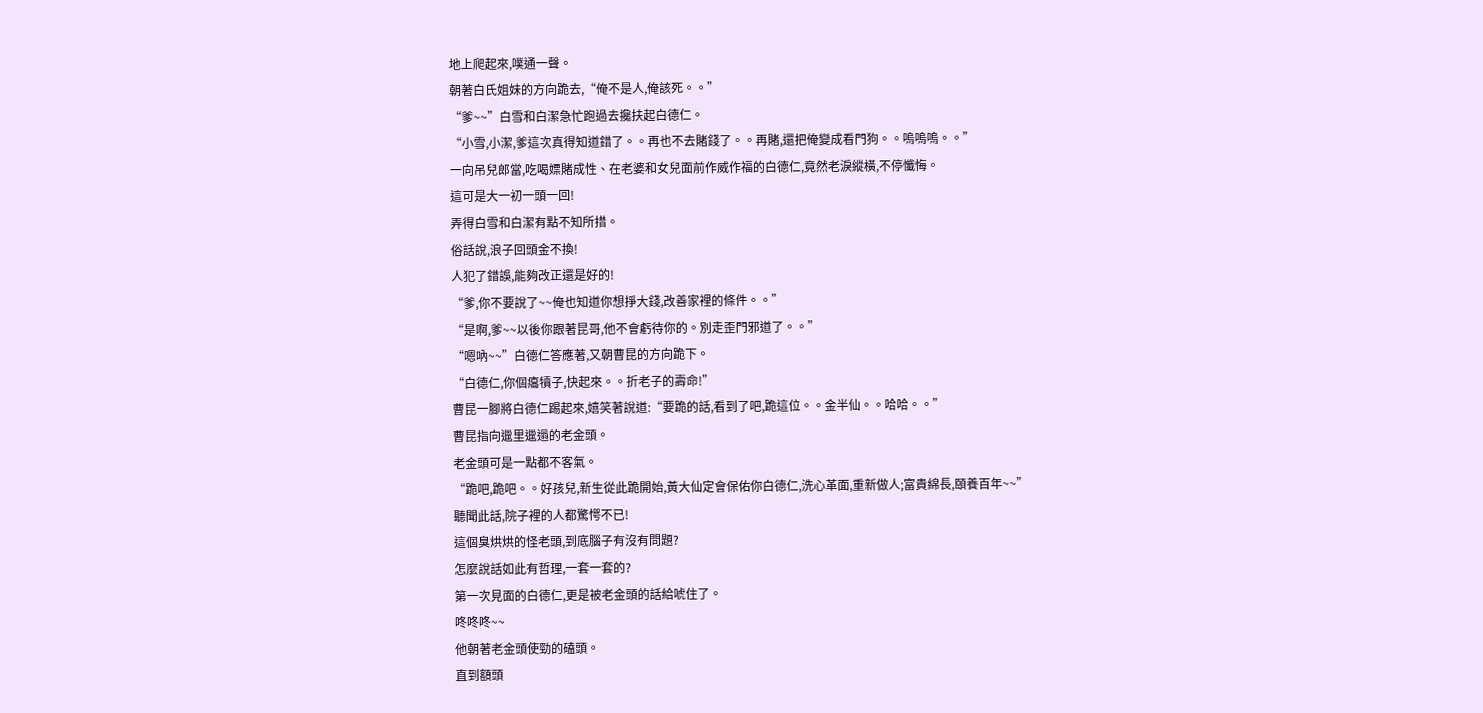地上爬起來,噗通一聲。
朝著白氏姐妹的方向跪去,“俺不是人,俺該死。。”
“爹~~”白雪和白潔急忙跑過去攙扶起白德仁。
“小雪,小潔,爹這次真得知道錯了。。再也不去賭錢了。。再賭,還把俺變成看門狗。。嗚嗚嗚。。”
一向吊兒郎當,吃喝嫖賭成性、在老婆和女兒面前作威作福的白德仁,竟然老淚縱橫,不停懺悔。
這可是大一初一頭一回!
弄得白雪和白潔有點不知所措。
俗話說,浪子回頭金不換!
人犯了錯誤,能夠改正還是好的!
“爹,你不要說了~~俺也知道你想掙大錢,改善家裡的條件。。”
“是啊,爹~~以後你跟著昆哥,他不會虧待你的。別走歪門邪道了。。”
“嗯吶~~”白德仁答應著,又朝曹昆的方向跪下。
“白德仁,你個癟犢子,快起來。。折老子的壽命!”
曹昆一腳將白德仁踢起來,嬉笑著說道:“要跪的話,看到了吧,跪這位。。金半仙。。哈哈。。”
曹昆指向邋里邋遢的老金頭。
老金頭可是一點都不客氣。
“跪吧,跪吧。。好孩兒,新生從此跪開始,黃大仙定會保佑你白德仁,洗心革面,重新做人;富貴綿長,頤養百年~~”
聽聞此話,院子裡的人都驚愕不已!
這個臭烘烘的怪老頭,到底腦子有沒有問題?
怎麼說話如此有哲理,一套一套的?
第一次見面的白德仁,更是被老金頭的話給唬住了。
咚咚咚~~
他朝著老金頭使勁的磕頭。
直到額頭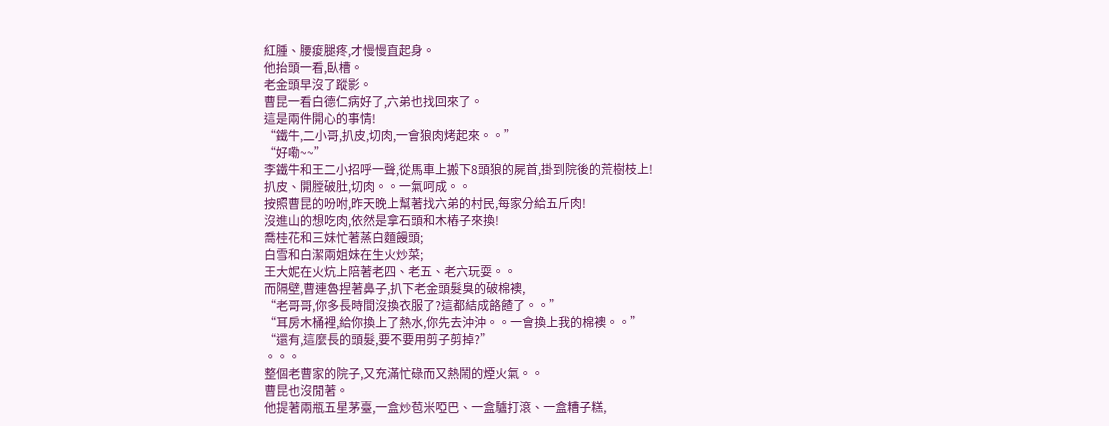紅腫、腰痠腿疼,才慢慢直起身。
他抬頭一看,臥槽。
老金頭早沒了蹤影。
曹昆一看白德仁病好了,六弟也找回來了。
這是兩件開心的事情!
“鐵牛,二小哥,扒皮,切肉,一會狼肉烤起來。。”
“好嘞~~”
李鐵牛和王二小招呼一聲,從馬車上搬下8頭狼的屍首,掛到院後的荒樹枝上!
扒皮、開膛破肚,切肉。。一氣呵成。。
按照曹昆的吩咐,昨天晚上幫著找六弟的村民,每家分給五斤肉!
沒進山的想吃肉,依然是拿石頭和木樁子來換!
喬桂花和三妹忙著蒸白麵饅頭;
白雪和白潔兩姐妹在生火炒菜;
王大妮在火炕上陪著老四、老五、老六玩耍。。
而隔壁,曹連魯捏著鼻子,扒下老金頭髮臭的破棉襖,
“老哥哥,你多長時間沒換衣服了?這都結成餎餷了。。”
“耳房木桶裡,給你換上了熱水,你先去沖沖。。一會換上我的棉襖。。”
“還有,這麼長的頭髮,要不要用剪子剪掉?”
。。。
整個老曹家的院子,又充滿忙碌而又熱鬧的煙火氣。。
曹昆也沒閒著。
他提著兩瓶五星茅臺,一盒炒苞米啞巴、一盒驢打滾、一盒糟子糕,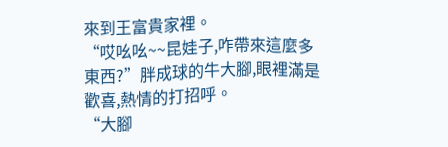來到王富貴家裡。
“哎吆吆~~昆娃子,咋帶來這麼多東西?”胖成球的牛大腳,眼裡滿是歡喜,熱情的打招呼。
“大腳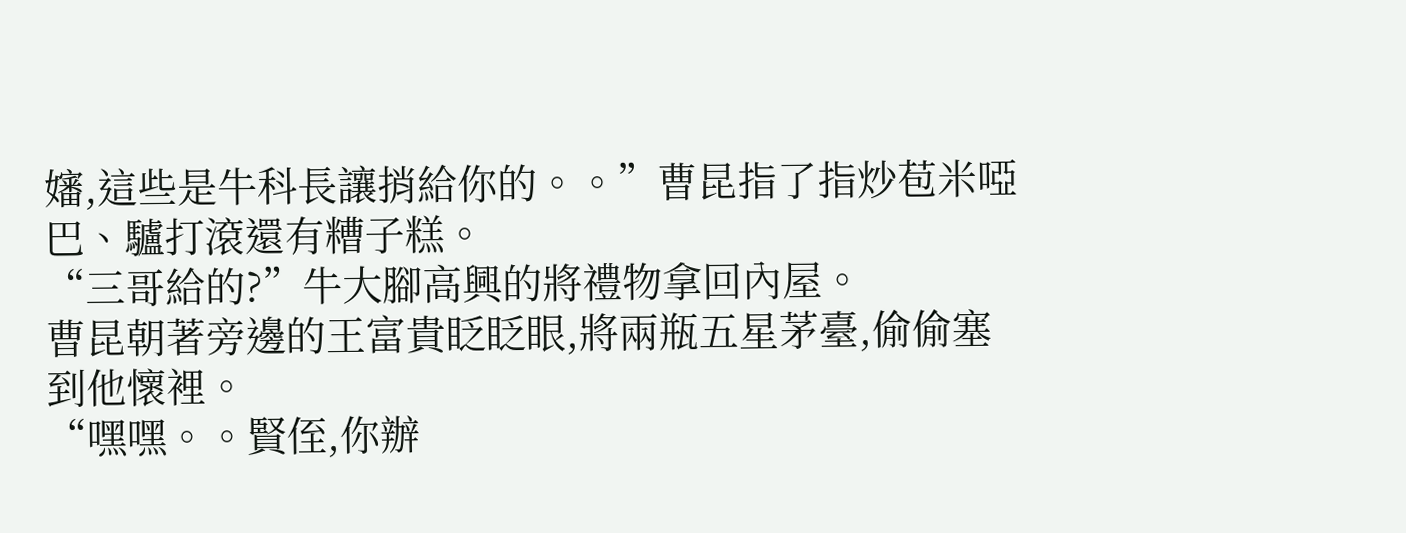嬸,這些是牛科長讓捎給你的。。”曹昆指了指炒苞米啞巴、驢打滾還有糟子糕。
“三哥給的?”牛大腳高興的將禮物拿回內屋。
曹昆朝著旁邊的王富貴眨眨眼,將兩瓶五星茅臺,偷偷塞到他懷裡。
“嘿嘿。。賢侄,你辦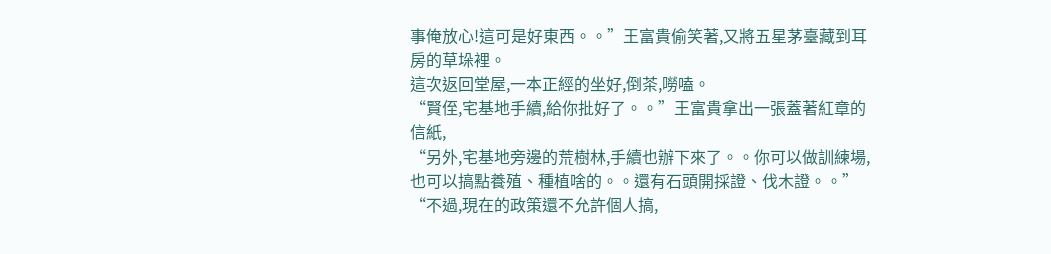事俺放心!這可是好東西。。”王富貴偷笑著,又將五星茅臺藏到耳房的草垛裡。
這次返回堂屋,一本正經的坐好,倒茶,嘮嗑。
“賢侄,宅基地手續,給你批好了。。”王富貴拿出一張蓋著紅章的信紙,
“另外,宅基地旁邊的荒樹林,手續也辦下來了。。你可以做訓練場,也可以搞點養殖、種植啥的。。還有石頭開採證、伐木證。。”
“不過,現在的政策還不允許個人搞,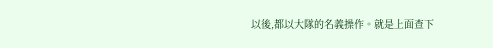以後,都以大隊的名義操作。就是上面查下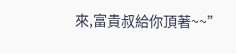來,富貴叔給你頂著~~”